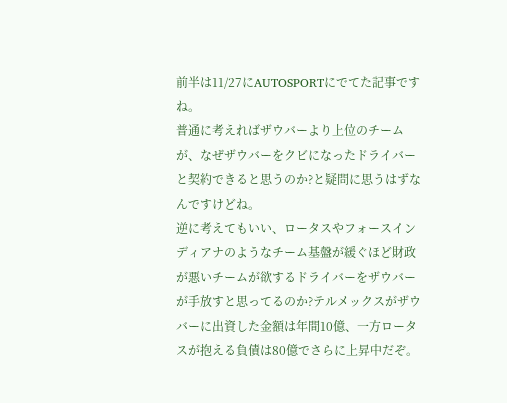前半は11/27にAUTOSPORTにでてた記事ですね。
普通に考えればザウバーより上位のチームが、なぜザウバーをクビになったドライバーと契約できると思うのか?と疑問に思うはずなんですけどね。
逆に考えてもいい、ロータスやフォースインディアナのようなチーム基盤が緩ぐほど財政が悪いチームが欲するドライバーをザウバーが手放すと思ってるのか?テルメックスがザウバーに出資した金額は年間10億、一方ロータスが抱える負債は80億でさらに上昇中だぞ。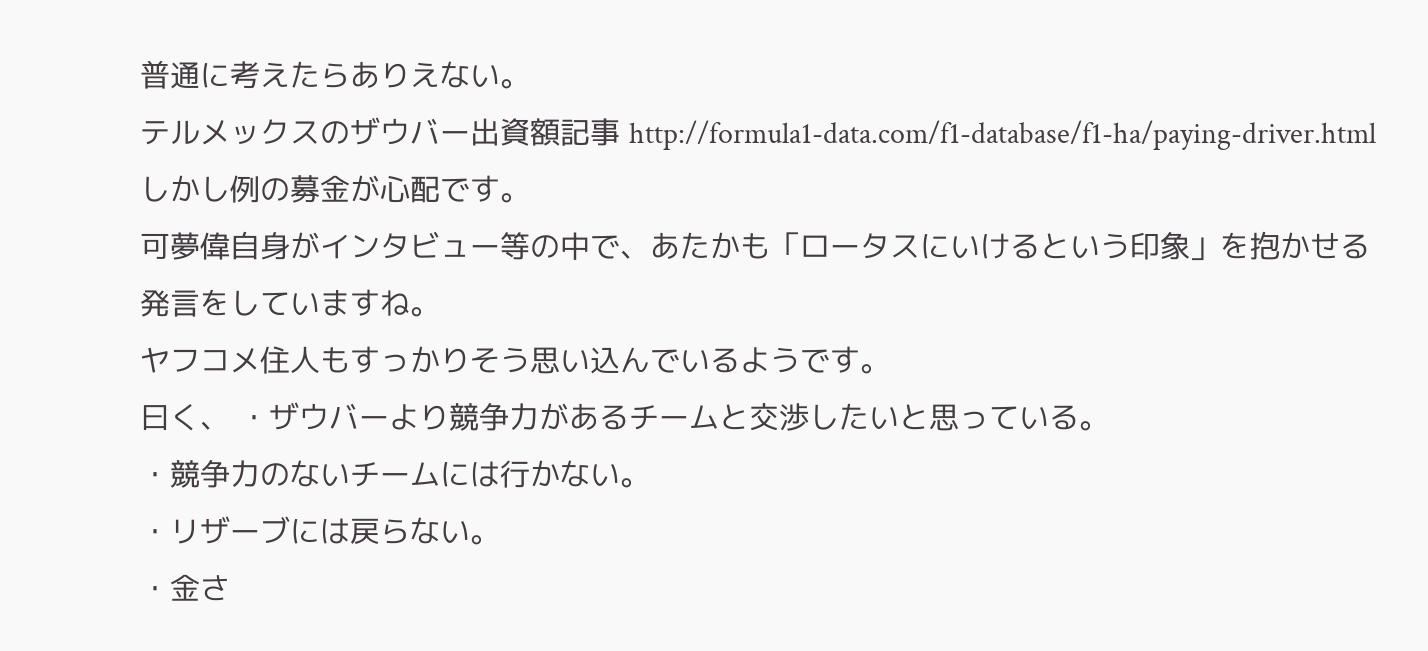普通に考えたらありえない。
テルメックスのザウバー出資額記事 http://formula1-data.com/f1-database/f1-ha/paying-driver.html しかし例の募金が心配です。
可夢偉自身がインタビュー等の中で、あたかも「ロータスにいけるという印象」を抱かせる発言をしていますね。
ヤフコメ住人もすっかりそう思い込んでいるようです。
曰く、 ・ザウバーより競争力があるチームと交渉したいと思っている。
・競争力のないチームには行かない。
・リザーブには戻らない。
・金さ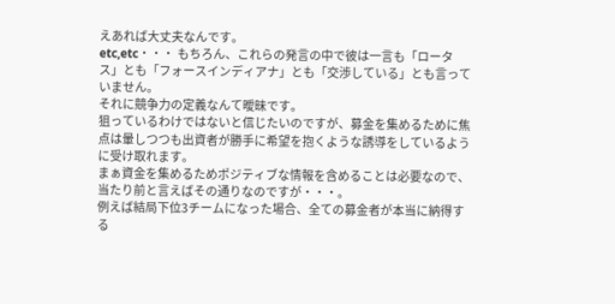えあれば大丈夫なんです。
etc,etc・・・ もちろん、これらの発言の中で彼は一言も「ロータス」とも「フォースインディアナ」とも「交渉している」とも言っていません。
それに競争力の定義なんて曖昧です。
狙っているわけではないと信じたいのですが、募金を集めるために焦点は暈しつつも出資者が勝手に希望を抱くような誘導をしているように受け取れます。
まぁ資金を集めるためポジティブな情報を含めることは必要なので、当たり前と言えばその通りなのですが・・・。
例えば結局下位3チームになった場合、全ての募金者が本当に納得する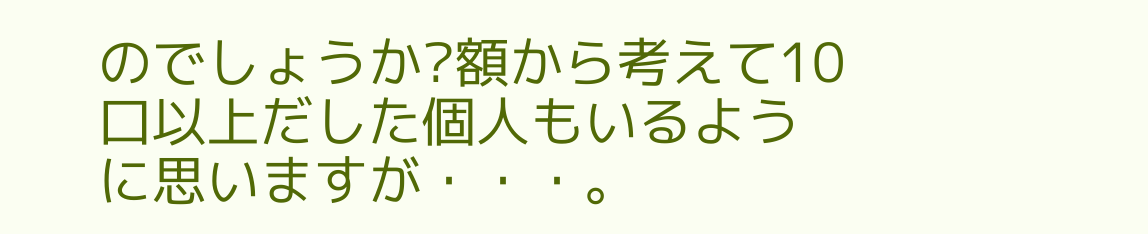のでしょうか?額から考えて10口以上だした個人もいるように思いますが・・・。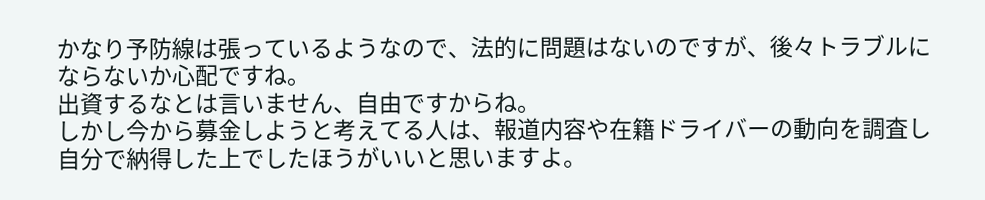かなり予防線は張っているようなので、法的に問題はないのですが、後々トラブルにならないか心配ですね。
出資するなとは言いません、自由ですからね。
しかし今から募金しようと考えてる人は、報道内容や在籍ドライバーの動向を調査し自分で納得した上でしたほうがいいと思いますよ。